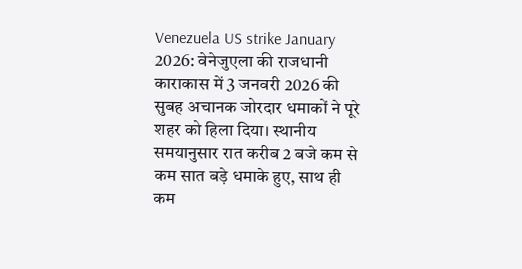Venezuela US strike January 2026: वेनेजुएला की राजधानी काराकास में 3 जनवरी 2026 की सुबह अचानक जोरदार धमाकों ने पूरे शहर को हिला दिया। स्थानीय समयानुसार रात करीब 2 बजे कम से कम सात बड़े धमाके हुए, साथ ही कम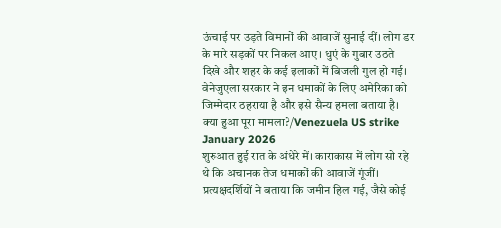ऊंचाई पर उड़ते विमानों की आवाजें सुनाई दीं। लोग डर के मारे सड़कों पर निकल आए। धुएं के गुबार उठते दिखे और शहर के कई इलाकों में बिजली गुल हो गई। वेनेजुएला सरकार ने इन धमाकों के लिए अमेरिका को जिम्मेदार ठहराया है और इसे सैन्य हमला बताया है।
क्या हुआ पूरा मामला?/Venezuela US strike January 2026
शुरुआत हुई रात के अंधेरे में। काराकास में लोग सो रहे थे कि अचानक तेज धमाकों की आवाजें गूंजीं। प्रत्यक्षदर्शियों ने बताया कि जमीन हिल गई, जैसे कोई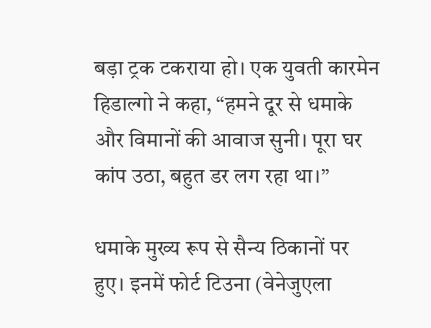बड़ा ट्रक टकराया हो। एक युवती कारमेन हिडाल्गो ने कहा, “हमने दूर से धमाके और विमानों की आवाज सुनी। पूरा घर कांप उठा, बहुत डर लग रहा था।”

धमाके मुख्य रूप से सैन्य ठिकानों पर हुए। इनमें फोर्ट टिउना (वेनेजुएला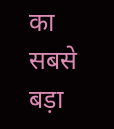का सबसे बड़ा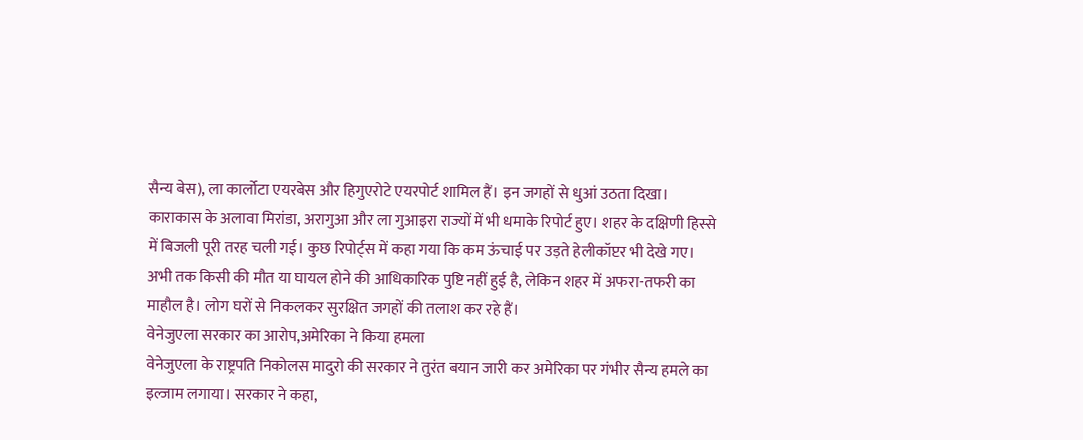सैन्य बेस), ला कार्लोटा एयरबेस और हिगुएरोटे एयरपोर्ट शामिल हैं। इन जगहों से धुआं उठता दिखा। काराकास के अलावा मिरांडा, अरागुआ और ला गुआइरा राज्यों में भी धमाके रिपोर्ट हुए। शहर के दक्षिणी हिस्से में बिजली पूरी तरह चली गई। कुछ रिपोर्ट्स में कहा गया कि कम ऊंचाई पर उड़ते हेलीकॉप्टर भी देखे गए।
अभी तक किसी की मौत या घायल होने की आधिकारिक पुष्टि नहीं हुई है, लेकिन शहर में अफरा-तफरी का माहौल है। लोग घरों से निकलकर सुरक्षित जगहों की तलाश कर रहे हैं।
वेनेजुएला सरकार का आरोप,अमेरिका ने किया हमला
वेनेजुएला के राष्ट्रपति निकोलस मादुरो की सरकार ने तुरंत बयान जारी कर अमेरिका पर गंभीर सैन्य हमले का इल्जाम लगाया। सरकार ने कहा,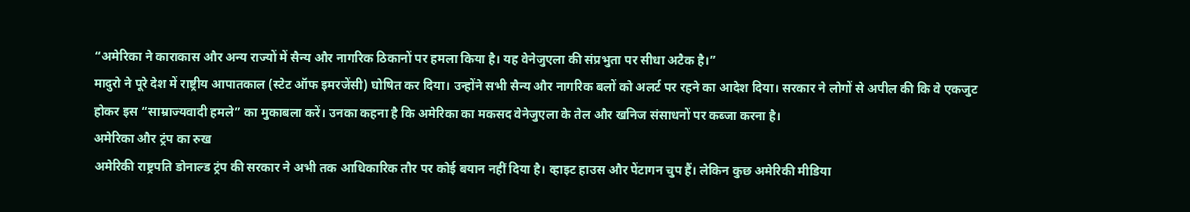“अमेरिका ने काराकास और अन्य राज्यों में सैन्य और नागरिक ठिकानों पर हमला किया है। यह वेनेजुएला की संप्रभुता पर सीधा अटैक है।”
मादुरो ने पूरे देश में राष्ट्रीय आपातकाल (स्टेट ऑफ इमरजेंसी) घोषित कर दिया। उन्होंने सभी सैन्य और नागरिक बलों को अलर्ट पर रहने का आदेश दिया। सरकार ने लोगों से अपील की कि वे एकजुट होकर इस “साम्राज्यवादी हमले” का मुकाबला करें। उनका कहना है कि अमेरिका का मकसद वेनेजुएला के तेल और खनिज संसाधनों पर कब्जा करना है।
अमेरिका और ट्रंप का रुख
अमेरिकी राष्ट्रपति डोनाल्ड ट्रंप की सरकार ने अभी तक आधिकारिक तौर पर कोई बयान नहीं दिया है। व्हाइट हाउस और पेंटागन चुप हैं। लेकिन कुछ अमेरिकी मीडिया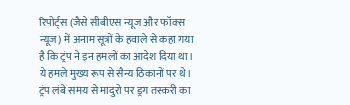रिपोर्ट्स (जैसे सीबीएस न्यूज और फॉक्स न्यूज) में अनाम सूत्रों के हवाले से कहा गया है कि ट्रंप ने इन हमलों का आदेश दिया था। ये हमले मुख्य रूप से सैन्य ठिकानों पर थे।
ट्रंप लंबे समय से मादुरो पर ड्रग तस्करी का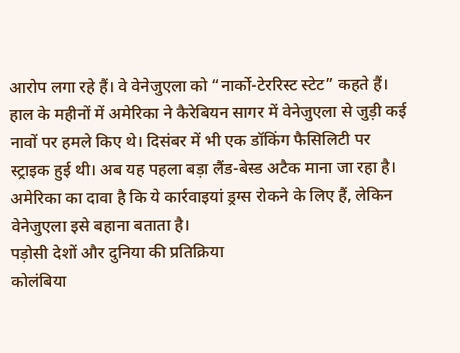आरोप लगा रहे हैं। वे वेनेजुएला को “नार्को-टेररिस्ट स्टेट” कहते हैं। हाल के महीनों में अमेरिका ने कैरेबियन सागर में वेनेजुएला से जुड़ी कई नावों पर हमले किए थे। दिसंबर में भी एक डॉकिंग फैसिलिटी पर स्ट्राइक हुई थी। अब यह पहला बड़ा लैंड-बेस्ड अटैक माना जा रहा है। अमेरिका का दावा है कि ये कार्रवाइयां ड्रग्स रोकने के लिए हैं, लेकिन वेनेजुएला इसे बहाना बताता है।
पड़ोसी देशों और दुनिया की प्रतिक्रिया
कोलंबिया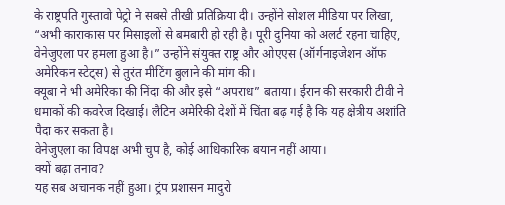के राष्ट्रपति गुस्तावो पेट्रो ने सबसे तीखी प्रतिक्रिया दी। उन्होंने सोशल मीडिया पर लिखा, “अभी काराकास पर मिसाइलों से बमबारी हो रही है। पूरी दुनिया को अलर्ट रहना चाहिए, वेनेजुएला पर हमला हुआ है।” उन्होंने संयुक्त राष्ट्र और ओएएस (ऑर्गनाइजेशन ऑफ अमेरिकन स्टेट्स) से तुरंत मीटिंग बुलाने की मांग की।
क्यूबा ने भी अमेरिका की निंदा की और इसे “अपराध” बताया। ईरान की सरकारी टीवी ने धमाकों की कवरेज दिखाई। लैटिन अमेरिकी देशों में चिंता बढ़ गई है कि यह क्षेत्रीय अशांति पैदा कर सकता है।
वेनेजुएला का विपक्ष अभी चुप है, कोई आधिकारिक बयान नहीं आया।
क्यों बढ़ा तनाव?
यह सब अचानक नहीं हुआ। ट्रंप प्रशासन मादुरो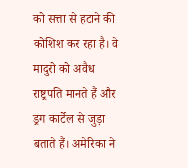को सत्ता से हटाने की कोशिश कर रहा है। वे मादुरो को अवैध राष्ट्रपति मानते हैं और ड्रग कार्टेल से जुड़ा बताते हैं। अमेरिका ने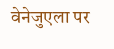वेनेजुएला पर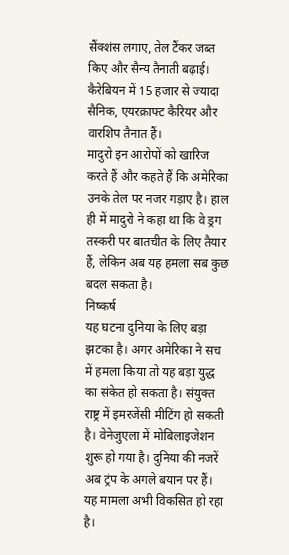सैंक्शंस लगाए, तेल टैंकर जब्त किए और सैन्य तैनाती बढ़ाई। कैरेबियन में 15 हजार से ज्यादा सैनिक, एयरक्राफ्ट कैरियर और वारशिप तैनात हैं।
मादुरो इन आरोपों को खारिज करते हैं और कहते हैं कि अमेरिका उनके तेल पर नजर गड़ाए है। हाल ही में मादुरो ने कहा था कि वे ड्रग तस्करी पर बातचीत के लिए तैयार हैं, लेकिन अब यह हमला सब कुछ बदल सकता है।
निष्कर्ष
यह घटना दुनिया के लिए बड़ा झटका है। अगर अमेरिका ने सच में हमला किया तो यह बड़ा युद्ध का संकेत हो सकता है। संयुक्त राष्ट्र में इमरजेंसी मीटिंग हो सकती है। वेनेजुएला में मोबिलाइजेशन शुरू हो गया है। दुनिया की नजरें अब ट्रंप के अगले बयान पर हैं।
यह मामला अभी विकसित हो रहा है।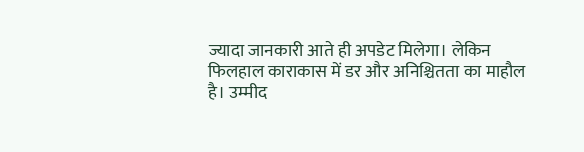ज्यादा जानकारी आते ही अपडेट मिलेगा। लेकिन फिलहाल काराकास में डर और अनिश्चितता का माहौल है। उम्मीद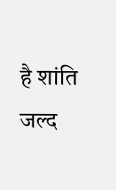है शांति जल्द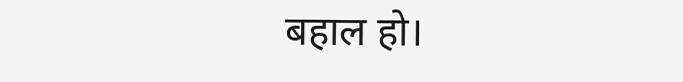बहाल हो।